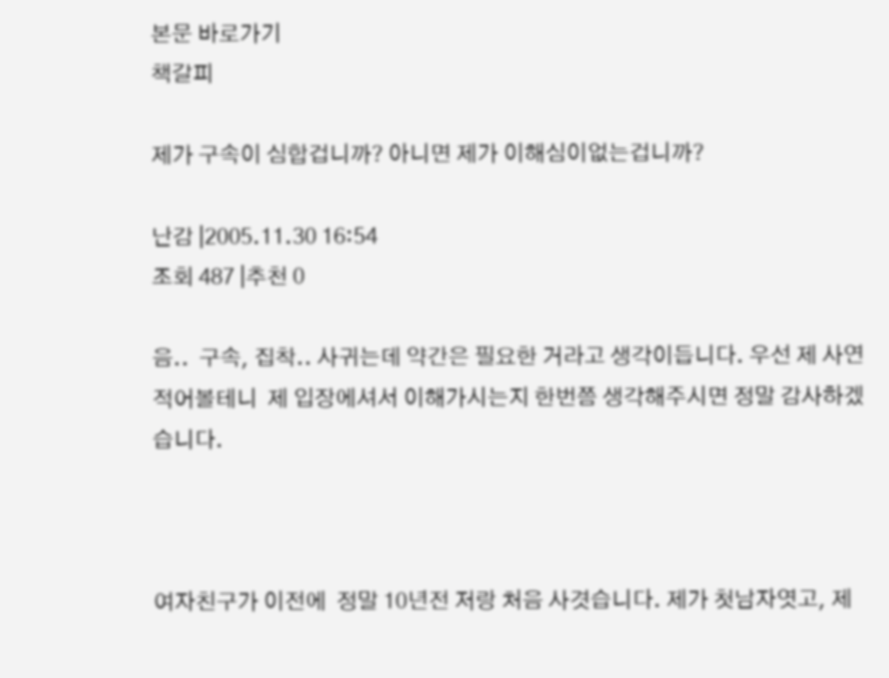본문 바로가기
책갈피

제가 구속이 심합겁니까? 아니면 제가 이해심이없는겁니까?

난감 |2005.11.30 16:54
조회 487 |추천 0

음..  구속, 집착.. 사귀는데 약간은 필요한 거라고 생각이듭니다. 우선 제 사연 적어볼테니  제 입장에셔서 이해가시는지 한번쯤 생각해주시면 정말 감사하겠습니다.



여자친구가 이전에  정말 10년전 저랑 처음 사겻습니다. 제가 첫남자엿고, 제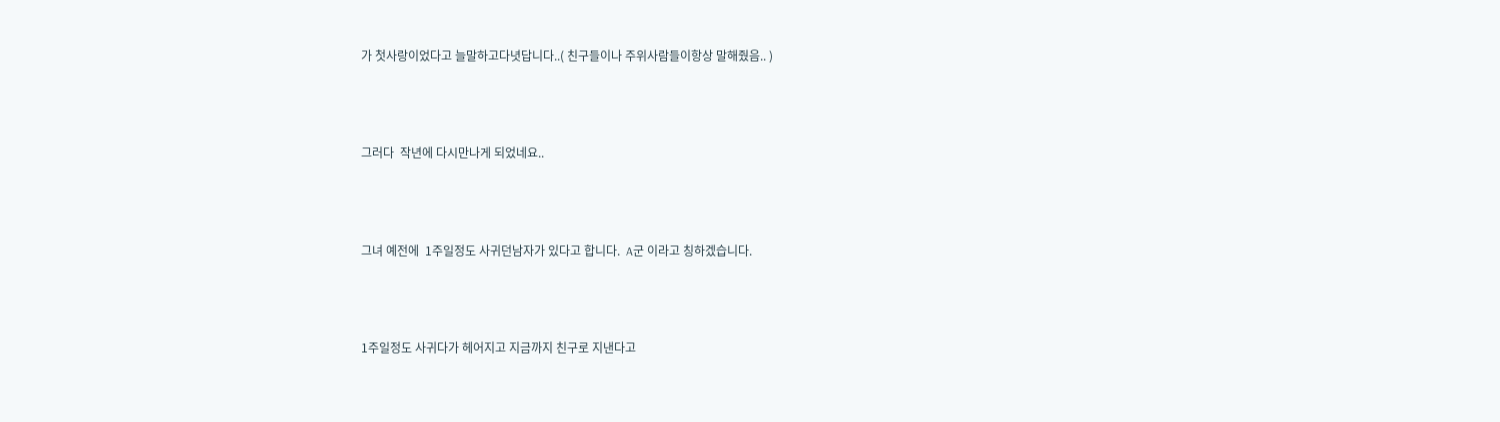가 첫사랑이었다고 늘말하고다녓답니다..( 친구들이나 주위사람들이항상 말해줬음.. )



그러다  작년에 다시만나게 되었네요..



그녀 예전에  1주일정도 사귀던남자가 있다고 합니다.  A군 이라고 칭하겠습니다.



1주일정도 사귀다가 헤어지고 지금까지 친구로 지낸다고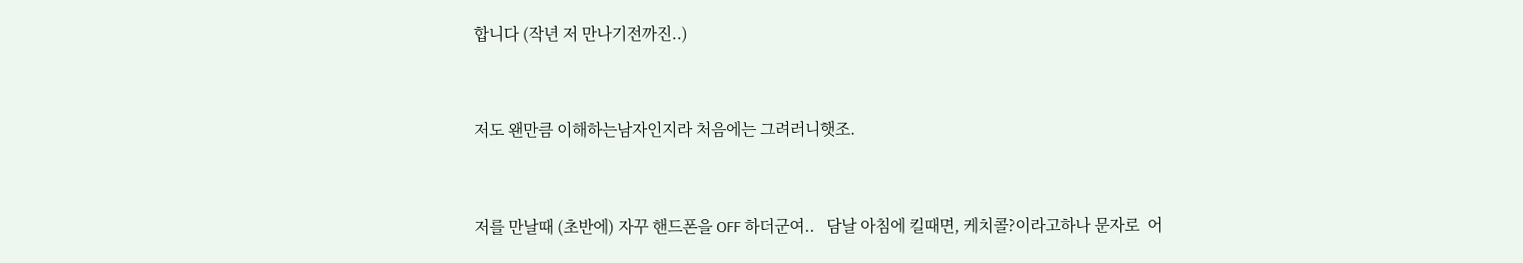합니다 (작년 저 만나기전까진..)



저도 왠만큼 이해하는남자인지라 처음에는 그려러니햇조.



저를 만날때 (초반에) 자꾸 핸드폰을 OFF 하더군여..   담날 아침에 킬때면, 케치콜?이라고하나 문자로  어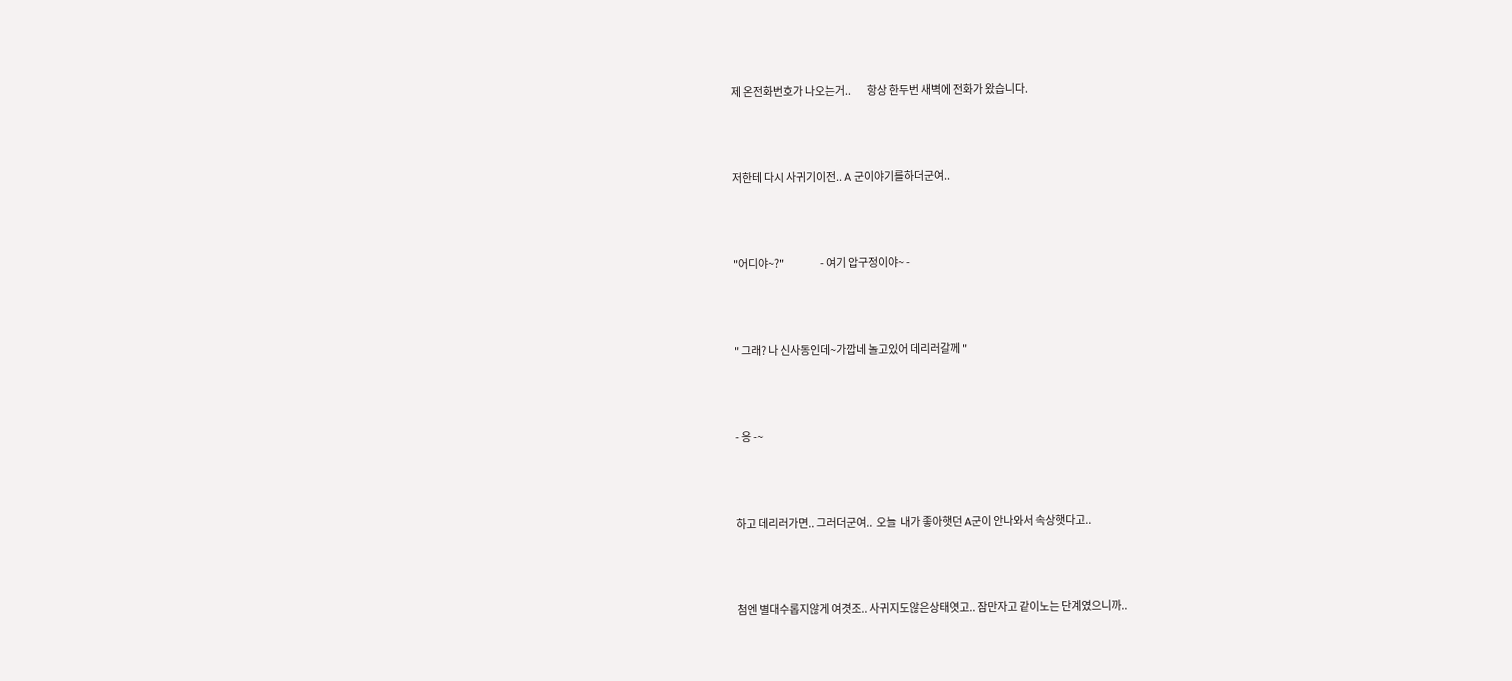제 온전화번호가 나오는거..        항상 한두번 새벽에 전화가 왔습니다.



저한테 다시 사귀기이전.. A 군이야기를하더군여..



"어디야~?"                  - 여기 압구정이야~ -



" 그래? 나 신사동인데~가깝네 놀고있어 데리러갈께 "



- 응 -~



하고 데리러가면.. 그러더군여..  오늘  내가 좋아햇던 A군이 안나와서 속상햇다고..



첨엔 별대수롭지않게 여겻조.. 사귀지도않은상태엿고.. 잠만자고 같이노는 단계였으니까..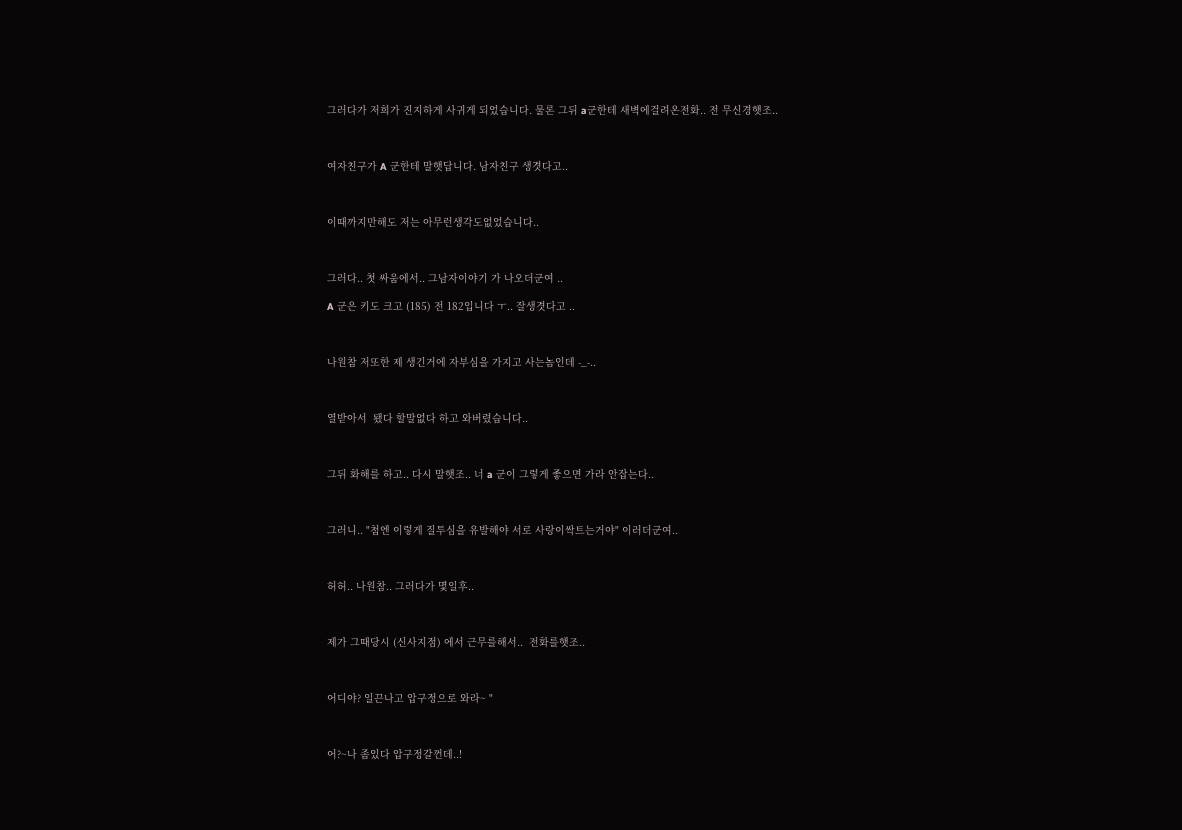그러다가 저희가 진지하게 사귀게 되었습니다. 물론 그뒤 a군한테 새벽에걸려온전화.. 전 무신경햇조..



여자친구가 A 군한테 말햇답니다. 남자친구 생겻다고..



이때까지만해도 저는 아무런생각도없었습니다..



그러다.. 첫 싸움에서.. 그남자이야기 가 나오더군여 ..

A 군은 키도 크고 (185) 전 182입니다 ㅜ.. 잘생겻다고 ..



나원참 저또한 제 생긴거에 자부심을 가지고 사는놈인데 -_-..



열받아서  됐다 할말없다 하고 와버렸습니다..



그뒤 화해를 하고.. 다시 말햇조.. 너 a 군이 그렇게 좋으면 가라 안잡는다..



그러니.. "첨엔 이렇게 질투심을 유발해야 서로 사랑이싹트는거야" 이러더군여..



허허.. 나원참.. 그러다가 몇일후..



제가 그때당시 (신사지점) 에서 근무를해서..  전화를햇조..



어디야? 일끈나고 압구정으로 와라~ "



어?~나 좀있다 압구정갈껀데..!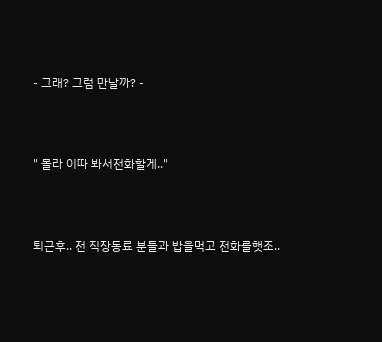- 그래? 그럼 만날까? -



" 몰라 이따 봐서전화할게.."



퇴근후.. 전 직장동료 분들과 밥을먹고 전화를햇조..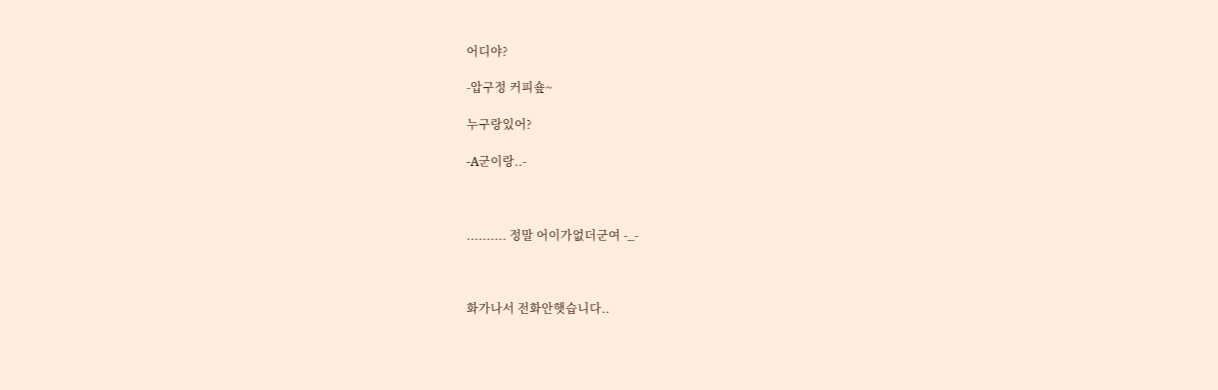어디야?

-압구정 커피숖~

누구랑있어?

-A군이랑..-



.......... 정말 어이가없더군여 -_-



화가나서 전화안햇습니다..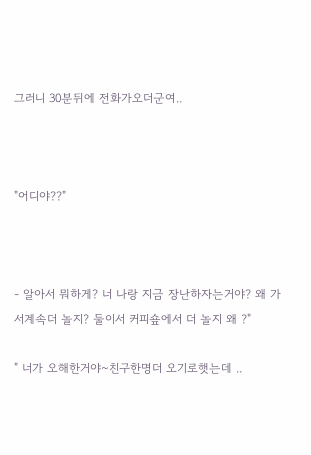그러니 30분뒤에 전화가오더군여..



"어디야??"



- 알아서 뭐하게? 너 나랑 지금 장난하자는거야? 왜 가서계속더 놀지? 둘이서 커피숖에서 더 놀지 왜 ?"

" 너가 오해한거야~친구한명더 오기로햇는데 ..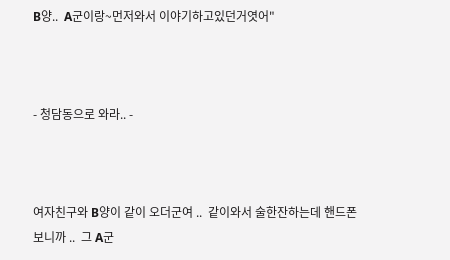B양..  A군이랑~먼저와서 이야기하고있던거엿어"



- 청담동으로 와라.. -



여자친구와 B양이 같이 오더군여 ..  같이와서 술한잔하는데 핸드폰 보니까 ..  그 A군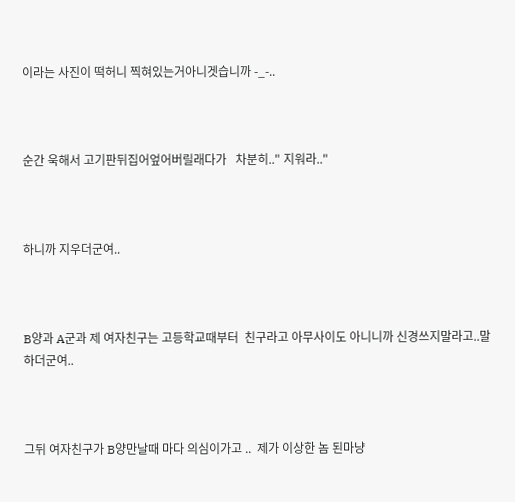이라는 사진이 떡허니 찍혀있는거아니겟습니까 -_-..



순간 욱해서 고기판뒤집어엎어버릴래다가   차분히.." 지워라.."



하니까 지우더군여..



B양과 A군과 제 여자친구는 고등학교때부터  친구라고 아무사이도 아니니까 신경쓰지말라고..말하더군여..



그뒤 여자친구가 B양만날때 마다 의심이가고 ..  제가 이상한 놈 된마냥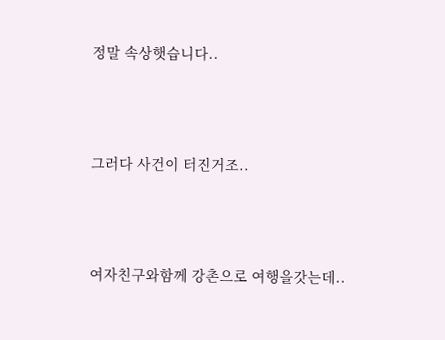정말 속상햇습니다..



그러다 사건이 터진거조..



여자친구와함께 강촌으로 여행을갓는데..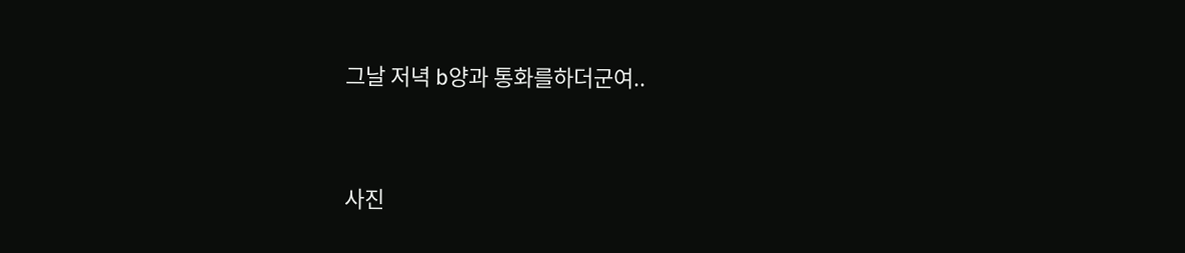그날 저녁 b양과 통화를하더군여..



사진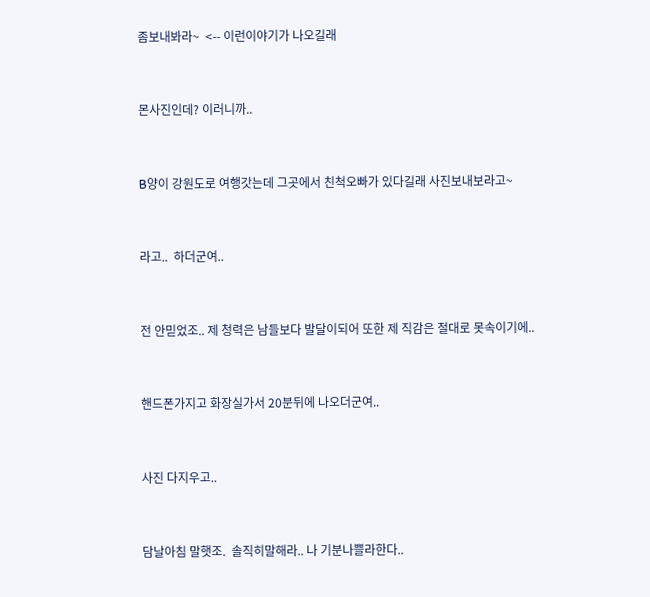좀보내봐라~  <-- 이런이야기가 나오길래



몬사진인데? 이러니까..



B양이 강원도로 여행갓는데 그곳에서 친척오빠가 있다길래 사진보내보라고~



라고..  하더군여..



전 안믿었조.. 제 청력은 남들보다 발달이되어 또한 제 직감은 절대로 못속이기에..



핸드폰가지고 화장실가서 20분뒤에 나오더군여..



사진 다지우고..



담날아침 말햇조.  솔직히말해라.. 나 기분나쁠라한다..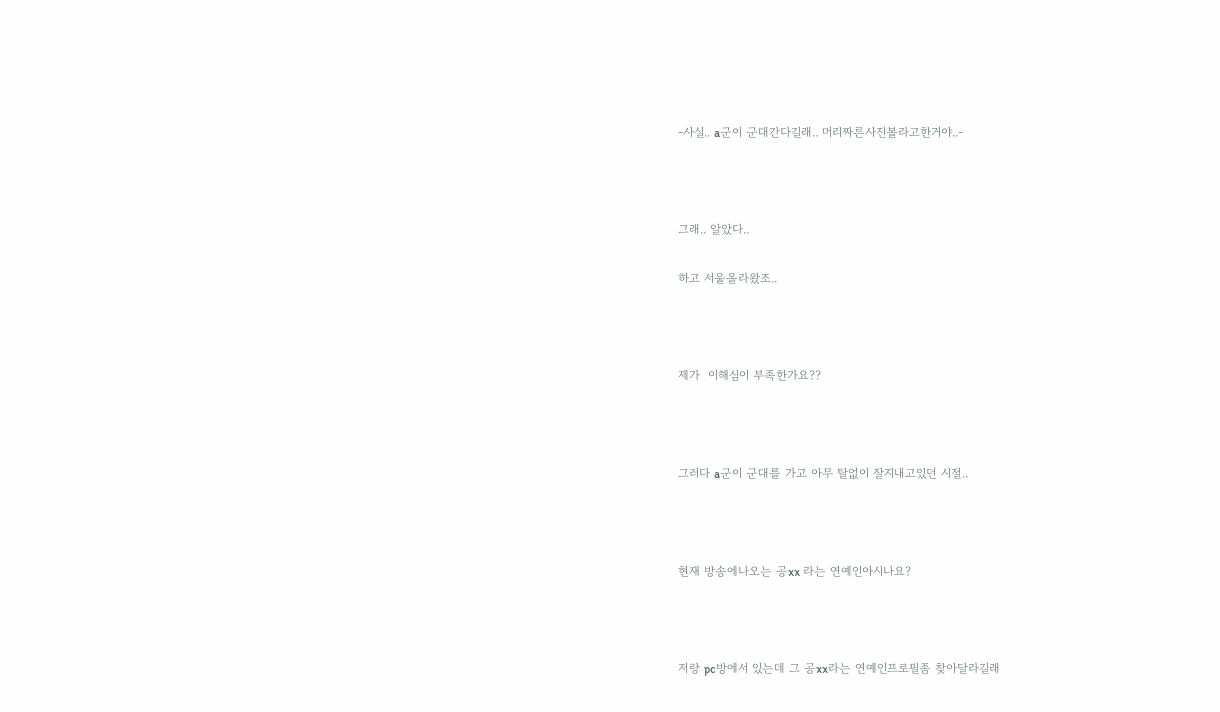-사실.. a군이 군대간다길래.. 머리짜른사진볼라고한거야..-



그래.. 알았다..

하고 서울올라왔조..



제가  이해심이 부족한가요??



그러다 a군이 군대를 가고 아무 탈없이 잘지내고있던 시절..



현재 방송에나오는 공xx 라는 연예인아시나요?



저랑 pc방에서 있는데 그 공xx라는 연예인프로필좀 찾아달라길래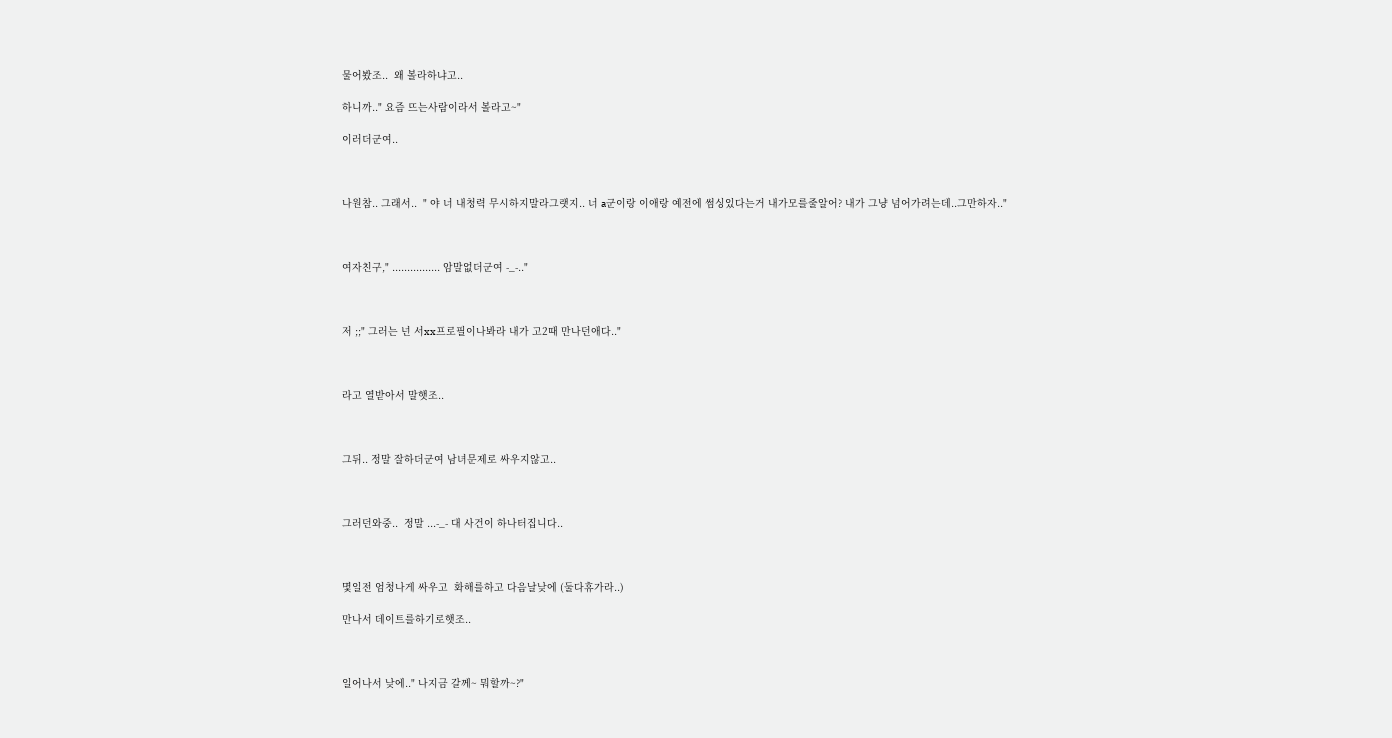물어봤조..  왜 볼라하냐고..

하니까.." 요즘 뜨는사람이라서 볼라고~"

이러더군여..



나원참.. 그래서..  " 야 너 내청력 무시하지말라그랫지.. 너 a군이랑 이애랑 예전에 썸싱있다는거 내가모를줄알어? 내가 그냥 넘어가려는데..그만하자.."



여자친구," ................ 암말없더군여 -_-.."



저 ;;" 그러는 넌 서xx프로필이나봐라 내가 고2때 만나던애다.."



라고 열받아서 말햇조..



그뒤.. 정말 잘하더군여 남녀문제로 싸우지않고..



그러던와중..  정말 ...-_- 대 사건이 하나터집니다..



몇일전 엄청나게 싸우고  화해를하고 다음날낮에 (둘다휴가라..)

만나서 데이트를하기로햇조..



일어나서 낮에.." 나지금 갈께~ 뭐할까~?"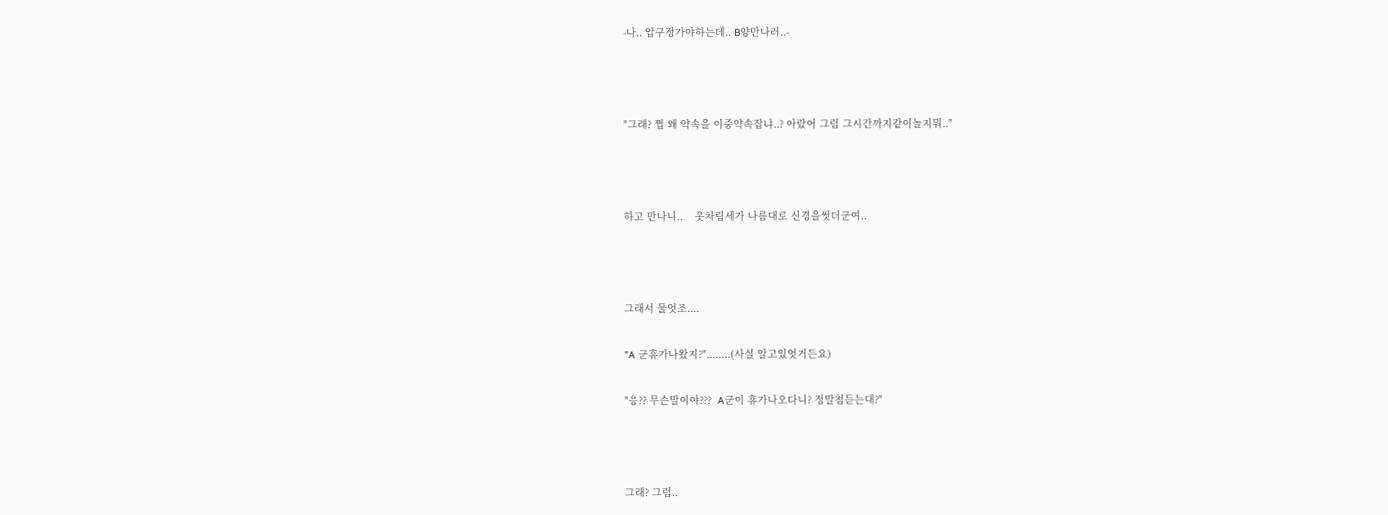-나.. 압구정가야하는데.. B양만나러..-



"그래? 쩝 왜 약속을 이중약속잡냐..? 아랐어 그럼 그시간까지같이놀지뭐.."



하고 만나니..    옷차림세가 나름대로 신경을썻더군여..



그래서 물엇조....

"A 군휴가나왔지?"........(사실 알고있엇거든요)

"응?? 무슨말이야???  A군이 휴가나오다니? 정말첨듣는대?"



그래? 그럼..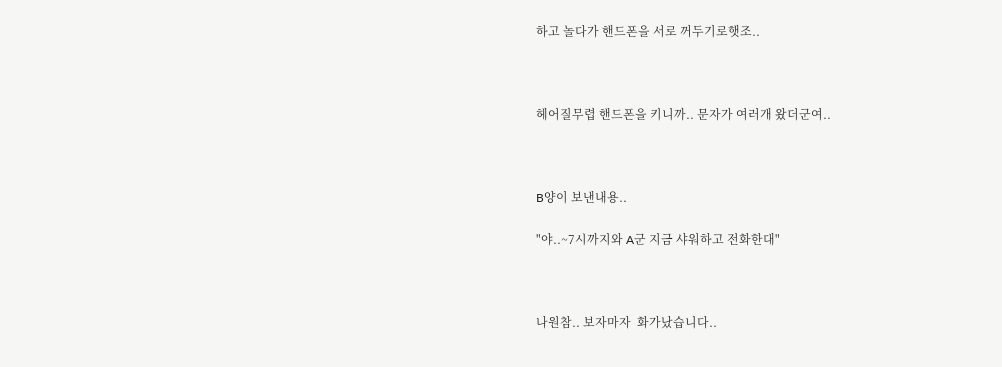하고 놀다가 핸드폰을 서로 꺼두기로햇조..



헤어질무렵 핸드폰을 키니까.. 문자가 여러개 왔더군여..



B양이 보낸내용..

"야..~7시까지와 A군 지금 샤워하고 전화한대"



나원참.. 보자마자  화가났습니다..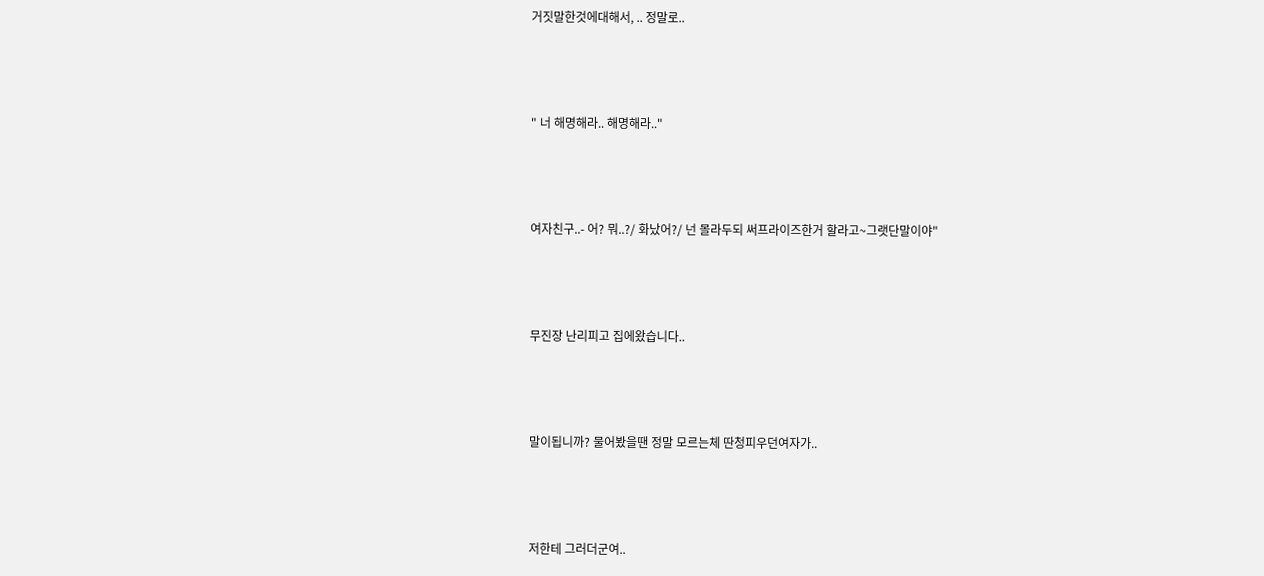거짓말한것에대해서, .. 정말로..



" 너 해명해라.. 해명해라.."



여자친구..- 어? 뭐..?/ 화났어?/ 넌 몰라두되 써프라이즈한거 할라고~그랫단말이야"



무진장 난리피고 집에왔습니다..



말이됩니까? 물어봤을땐 정말 모르는체 딴청피우던여자가..



저한테 그러더군여..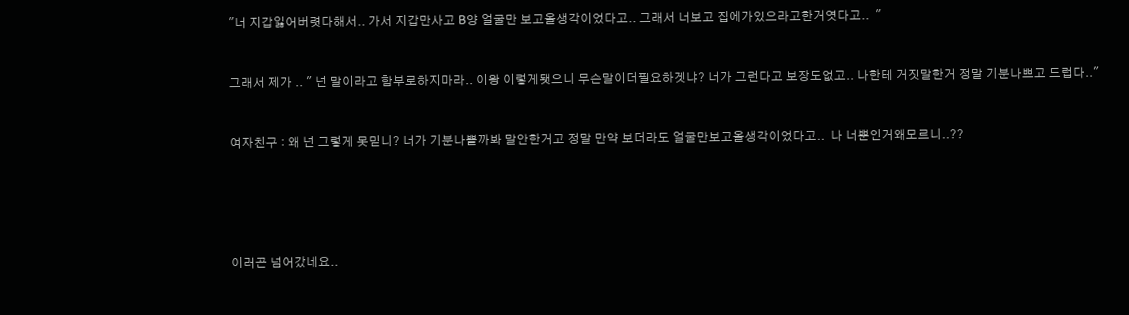"너 지갑잃어버렷다해서.. 가서 지갑만사고 B양 얼굴만 보고올생각이었다고.. 그래서 너보고 집에가있으라고한거엿다고..  "



그래서 제가 .. " 넌 말이라고 함부로하지마라.. 이왕 이렇게됏으니 무슨말이더필요하겟냐? 너가 그런다고 보장도없고.. 나한테 거짓말한거 정말 기분나쁘고 드럽다.."



여자친구 : 왜 넌 그렇게 못믿니? 너가 기분나쁠까봐 말안한거고 정말 만약 보더라도 얼굴만보고올생각이었다고..  나 너뿐인거왜모르니..??







이러곤 넘어갔네요..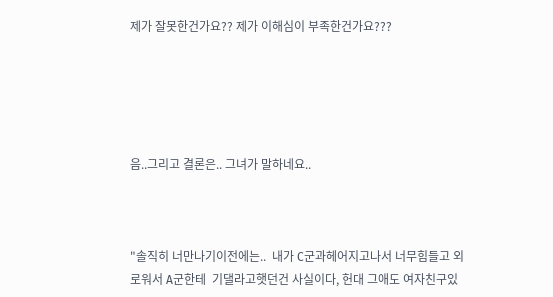제가 잘못한건가요?? 제가 이해심이 부족한건가요???





음..그리고 결론은.. 그녀가 말하네요..



"솔직히 너만나기이전에는..  내가 C군과헤어지고나서 너무힘들고 외로워서 A군한테  기댈라고햇던건 사실이다, 헌대 그애도 여자친구있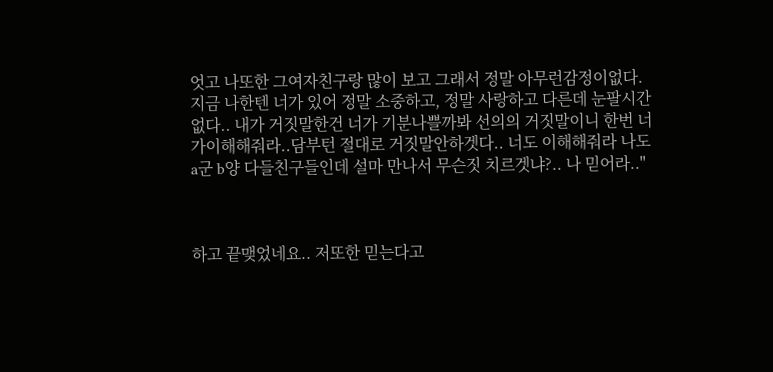엇고 나또한 그여자친구랑 많이 보고 그래서 정말 아무런감정이없다. 지금 나한텐 너가 있어 정말 소중하고, 정말 사랑하고 다른데 눈팔시간없다.. 내가 거짓말한건 너가 기분나쁠까봐 선의의 거짓말이니 한번 너가이해해줘라..담부턴 절대로 거짓말안하겟다.. 너도 이해해줘라 나도 a군 b양 다들친구들인데 설마 만나서 무슨짓 치르겟냐?.. 나 믿어라.."



하고 끝맺었네요.. 저또한 믿는다고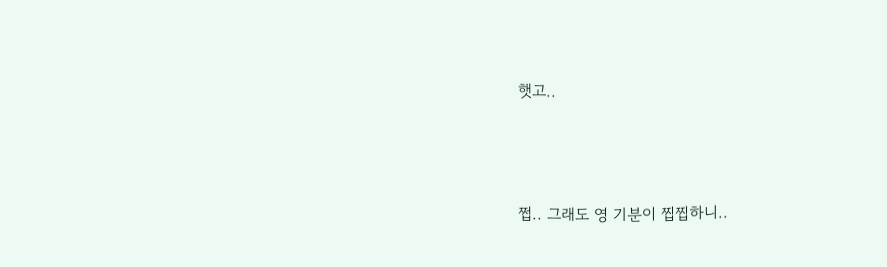햇고..



쩝.. 그래도 영 기분이 찝찝하니..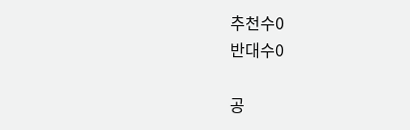추천수0
반대수0

공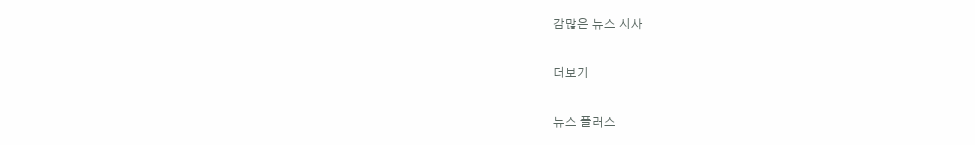감많은 뉴스 시사

더보기

뉴스 플러스